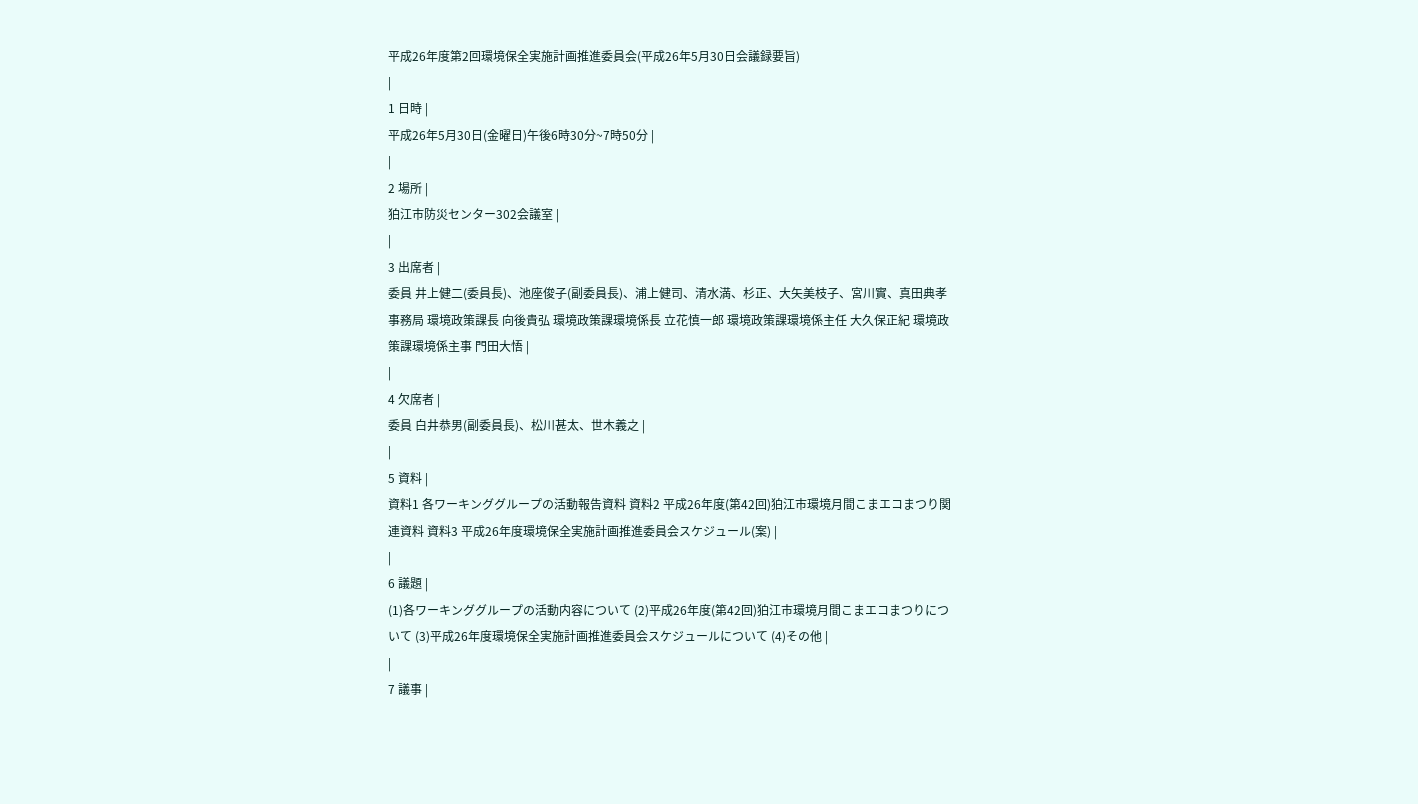平成26年度第2回環境保全実施計画推進委員会(平成26年5月30日会議録要旨)
|
1 日時 |
平成26年5月30日(金曜日)午後6時30分~7時50分 |
|
2 場所 |
狛江市防災センター302会議室 |
|
3 出席者 |
委員 井上健二(委員長)、池座俊子(副委員長)、浦上健司、清水満、杉正、大矢美枝子、宮川實、真田典孝 事務局 環境政策課長 向後貴弘 環境政策課環境係長 立花慎一郎 環境政策課環境係主任 大久保正紀 環境政策課環境係主事 門田大悟 |
|
4 欠席者 |
委員 白井恭男(副委員長)、松川甚太、世木義之 |
|
5 資料 |
資料1 各ワーキンググループの活動報告資料 資料2 平成26年度(第42回)狛江市環境月間こまエコまつり関連資料 資料3 平成26年度環境保全実施計画推進委員会スケジュール(案) |
|
6 議題 |
(1)各ワーキンググループの活動内容について (2)平成26年度(第42回)狛江市環境月間こまエコまつりについて (3)平成26年度環境保全実施計画推進委員会スケジュールについて (4)その他 |
|
7 議事 |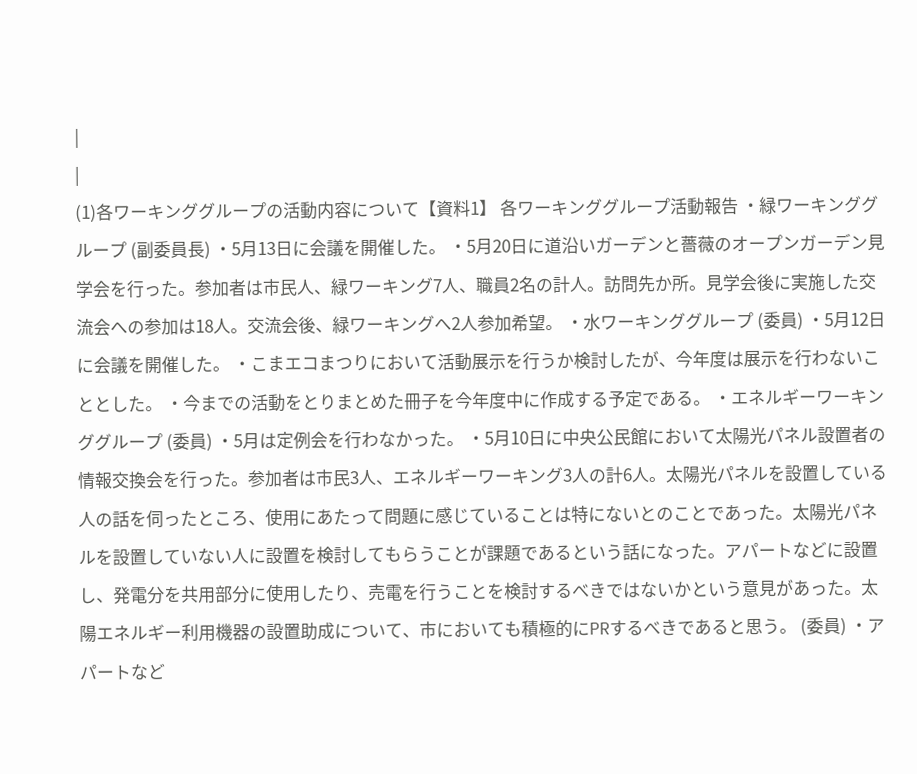|
|
(1)各ワーキンググループの活動内容について【資料1】 各ワーキンググループ活動報告 ・緑ワーキンググループ (副委員長) ・5月13日に会議を開催した。 ・5月20日に道沿いガーデンと薔薇のオープンガーデン見学会を行った。参加者は市民人、緑ワーキング7人、職員2名の計人。訪問先か所。見学会後に実施した交流会への参加は18人。交流会後、緑ワーキングへ2人参加希望。 ・水ワーキンググループ (委員) ・5月12日に会議を開催した。 ・こまエコまつりにおいて活動展示を行うか検討したが、今年度は展示を行わないこととした。 ・今までの活動をとりまとめた冊子を今年度中に作成する予定である。 ・エネルギーワーキンググループ (委員) ・5月は定例会を行わなかった。 ・5月10日に中央公民館において太陽光パネル設置者の情報交換会を行った。参加者は市民3人、エネルギーワーキング3人の計6人。太陽光パネルを設置している人の話を伺ったところ、使用にあたって問題に感じていることは特にないとのことであった。太陽光パネルを設置していない人に設置を検討してもらうことが課題であるという話になった。アパートなどに設置し、発電分を共用部分に使用したり、売電を行うことを検討するべきではないかという意見があった。太陽エネルギー利用機器の設置助成について、市においても積極的にPRするべきであると思う。 (委員) ・アパートなど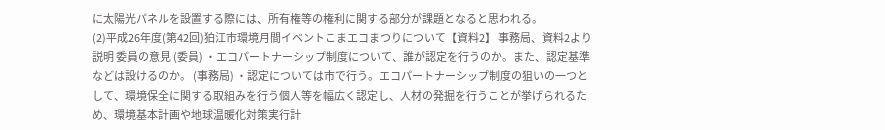に太陽光パネルを設置する際には、所有権等の権利に関する部分が課題となると思われる。
(2)平成26年度(第42回)狛江市環境月間イベントこまエコまつりについて【資料2】 事務局、資料2より説明 委員の意見 (委員) ・エコパートナーシップ制度について、誰が認定を行うのか。また、認定基準などは設けるのか。 (事務局) ・認定については市で行う。エコパートナーシップ制度の狙いの一つとして、環境保全に関する取組みを行う個人等を幅広く認定し、人材の発掘を行うことが挙げられるため、環境基本計画や地球温暖化対策実行計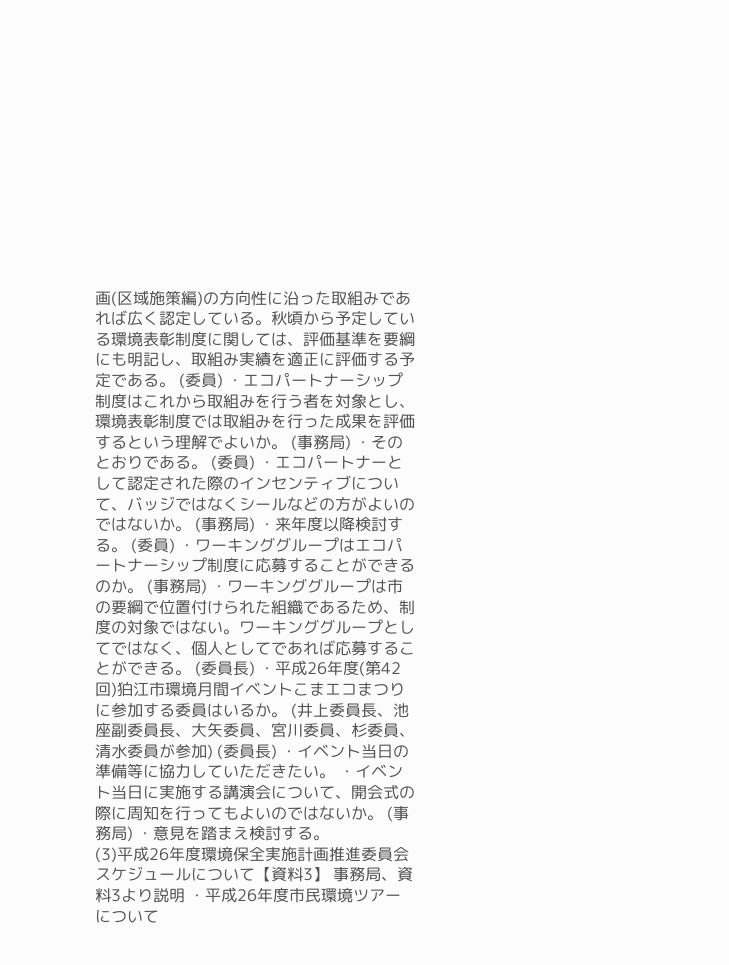画(区域施策編)の方向性に沿った取組みであれば広く認定している。秋頃から予定している環境表彰制度に関しては、評価基準を要綱にも明記し、取組み実績を適正に評価する予定である。 (委員) ・エコパートナーシップ制度はこれから取組みを行う者を対象とし、環境表彰制度では取組みを行った成果を評価するという理解でよいか。 (事務局) ・そのとおりである。 (委員) ・エコパートナーとして認定された際のインセンティブについて、バッジではなくシールなどの方がよいのではないか。 (事務局) ・来年度以降検討する。 (委員) ・ワーキンググループはエコパートナーシップ制度に応募することができるのか。 (事務局) ・ワーキンググループは市の要綱で位置付けられた組織であるため、制度の対象ではない。ワーキンググループとしてではなく、個人としてであれば応募することができる。 (委員長) ・平成26年度(第42回)狛江市環境月間イベントこまエコまつりに参加する委員はいるか。 (井上委員長、池座副委員長、大矢委員、宮川委員、杉委員、清水委員が参加) (委員長) ・イベント当日の準備等に協力していただきたい。 ・イベント当日に実施する講演会について、開会式の際に周知を行ってもよいのではないか。 (事務局) ・意見を踏まえ検討する。
(3)平成26年度環境保全実施計画推進委員会スケジュールについて【資料3】 事務局、資料3より説明 ・平成26年度市民環境ツアーについて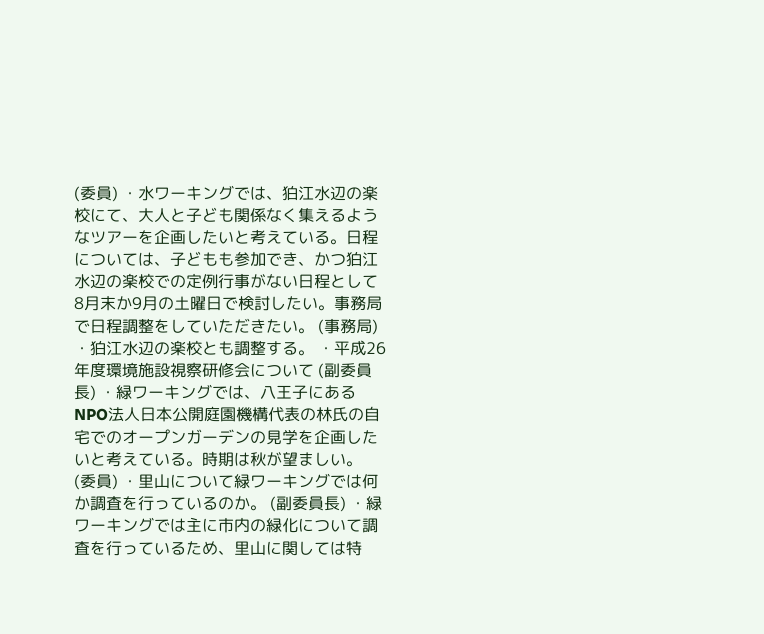(委員) ・水ワーキングでは、狛江水辺の楽校にて、大人と子ども関係なく集えるようなツアーを企画したいと考えている。日程については、子どもも参加でき、かつ狛江水辺の楽校での定例行事がない日程として8月末か9月の土曜日で検討したい。事務局で日程調整をしていただきたい。 (事務局) ・狛江水辺の楽校とも調整する。 ・平成26年度環境施設視察研修会について (副委員長) ・緑ワーキングでは、八王子にあるNPO法人日本公開庭園機構代表の林氏の自宅でのオープンガーデンの見学を企画したいと考えている。時期は秋が望ましい。 (委員) ・里山について緑ワーキングでは何か調査を行っているのか。 (副委員長) ・緑ワーキングでは主に市内の緑化について調査を行っているため、里山に関しては特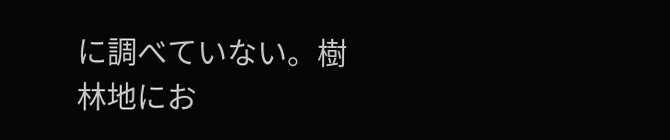に調べていない。樹林地にお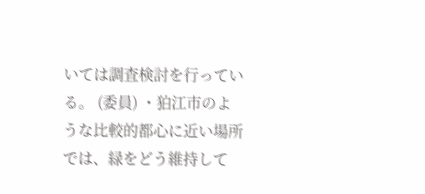いては調査検討を行っている。 (委員) ・狛江市のような比較的都心に近い場所では、緑をどう維持して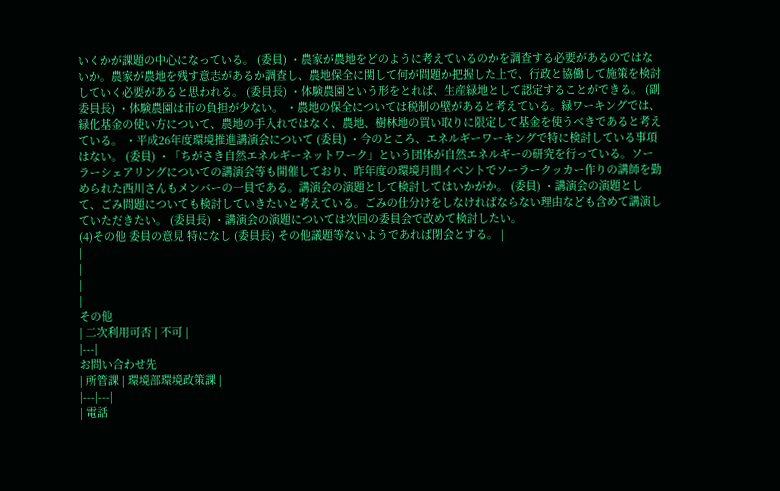いくかが課題の中心になっている。 (委員) ・農家が農地をどのように考えているのかを調査する必要があるのではないか。農家が農地を残す意志があるか調査し、農地保全に関して何が問題か把握した上で、行政と協働して施策を検討していく必要があると思われる。 (委員長) ・体験農園という形をとれば、生産緑地として認定することができる。 (副委員長) ・体験農園は市の負担が少ない。 ・農地の保全については税制の壁があると考えている。緑ワーキングでは、緑化基金の使い方について、農地の手入れではなく、農地、樹林地の買い取りに限定して基金を使うべきであると考えている。 ・平成26年度環境推進講演会について (委員) ・今のところ、エネルギーワーキングで特に検討している事項はない。 (委員) ・「ちがさき自然エネルギーネットワーク」という団体が自然エネルギーの研究を行っている。ソーラーシェアリングについての講演会等も開催しており、昨年度の環境月間イベントでソーラークッカー作りの講師を勤められた西川さんもメンバーの一員である。講演会の演題として検討してはいかがか。 (委員) ・講演会の演題として、ごみ問題についても検討していきたいと考えている。ごみの仕分けをしなければならない理由なども含めて講演していただきたい。 (委員長) ・講演会の演題については次回の委員会で改めて検討したい。
(4)その他 委員の意見 特になし (委員長) その他議題等ないようであれば閉会とする。 |
|
|
|
|
その他
| 二次利用可否 | 不可 |
|---|
お問い合わせ先
| 所管課 | 環境部環境政策課 |
|---|---|
| 電話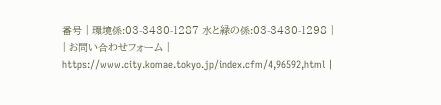番号 | 環境係:03-3430-1287 水と緑の係:03-3430-1298 |
| お問い合わせフォーム | https://www.city.komae.tokyo.jp/index.cfm/4,96592,html |